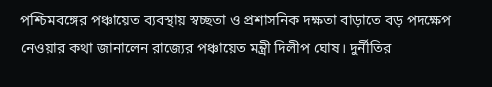পশ্চিমবঙ্গের পঞ্চায়েত ব্যবস্থায় স্বচ্ছতা ও প্রশাসনিক দক্ষতা বাড়াতে বড় পদক্ষেপ নেওয়ার কথা জানালেন রাজ্যের পঞ্চায়েত মন্ত্রী দিলীপ ঘোষ। দুর্নীতির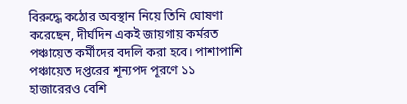বিরুদ্ধে কঠোর অবস্থান নিয়ে তিনি ঘোষণা করেছেন, দীর্ঘদিন একই জায়গায় কর্মরত পঞ্চায়েত কর্মীদের বদলি করা হবে। পাশাপাশি পঞ্চায়েত দপ্তরের শূন্যপদ পূরণে ১১ হাজারেরও বেশি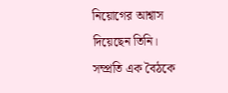নিয়োগের আশ্বাস দিয়েছেন তিনি। সম্প্রতি এক বৈঠকে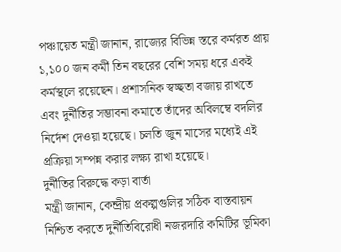পঞ্চায়েত মন্ত্রী জানান, রাজ্যের বিভিন্ন স্তরে কর্মরত প্রায় ১,১০০ জন কর্মী তিন বছরের বেশি সময় ধরে একই কর্মস্থলে রয়েছেন। প্রশাসনিক স্বচ্ছতা বজায় রাখতে এবং দুর্নীতির সম্ভাবনা কমাতে তাঁদের অবিলম্বে বদলির নির্দেশ দেওয়া হয়েছে। চলতি জুন মাসের মধ্যেই এই প্রক্রিয়া সম্পন্ন করার লক্ষ্য রাখা হয়েছে।
দুর্নীতির বিরুদ্ধে কড়া বার্তা
মন্ত্রী জানান, কেন্দ্রীয় প্রকল্পগুলির সঠিক বাস্তবায়ন নিশ্চিত করতে দুর্নীতিবিরোধী নজরদারি কমিটির ভূমিকা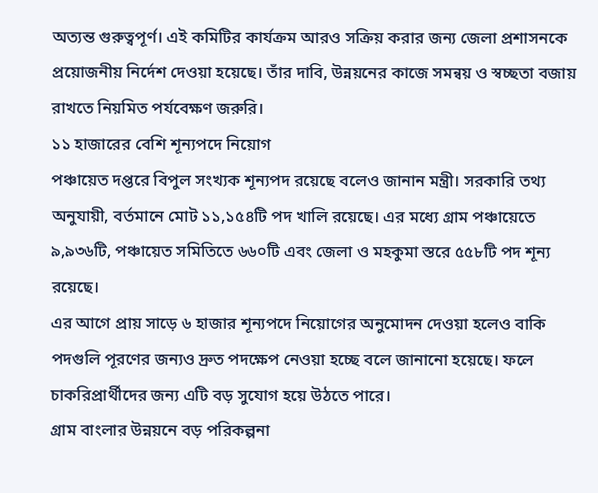অত্যন্ত গুরুত্বপূর্ণ। এই কমিটির কার্যক্রম আরও সক্রিয় করার জন্য জেলা প্রশাসনকে প্রয়োজনীয় নির্দেশ দেওয়া হয়েছে। তাঁর দাবি, উন্নয়নের কাজে সমন্বয় ও স্বচ্ছতা বজায় রাখতে নিয়মিত পর্যবেক্ষণ জরুরি।
১১ হাজারের বেশি শূন্যপদে নিয়োগ
পঞ্চায়েত দপ্তরে বিপুল সংখ্যক শূন্যপদ রয়েছে বলেও জানান মন্ত্রী। সরকারি তথ্য অনুযায়ী, বর্তমানে মোট ১১,১৫৪টি পদ খালি রয়েছে। এর মধ্যে গ্রাম পঞ্চায়েতে ৯,৯৩৬টি, পঞ্চায়েত সমিতিতে ৬৬০টি এবং জেলা ও মহকুমা স্তরে ৫৫৮টি পদ শূন্য রয়েছে।
এর আগে প্রায় সাড়ে ৬ হাজার শূন্যপদে নিয়োগের অনুমোদন দেওয়া হলেও বাকি পদগুলি পূরণের জন্যও দ্রুত পদক্ষেপ নেওয়া হচ্ছে বলে জানানো হয়েছে। ফলে চাকরিপ্রার্থীদের জন্য এটি বড় সুযোগ হয়ে উঠতে পারে।
গ্রাম বাংলার উন্নয়নে বড় পরিকল্পনা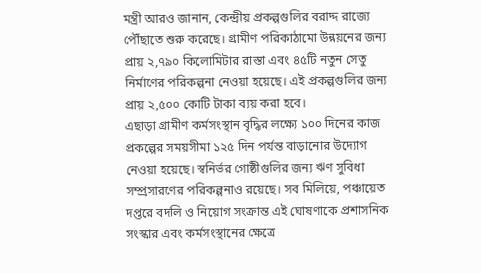মন্ত্রী আরও জানান, কেন্দ্রীয় প্রকল্পগুলির বরাদ্দ রাজ্যে পৌঁছাতে শুরু করেছে। গ্রামীণ পরিকাঠামো উন্নয়নের জন্য প্রায় ২,৭৯০ কিলোমিটার রাস্তা এবং ৪৫টি নতুন সেতু নির্মাণের পরিকল্পনা নেওয়া হয়েছে। এই প্রকল্পগুলির জন্য প্রায় ২,৫০০ কোটি টাকা ব্যয় করা হবে।
এছাড়া গ্রামীণ কর্মসংস্থান বৃদ্ধির লক্ষ্যে ১০০ দিনের কাজ প্রকল্পের সময়সীমা ১২৫ দিন পর্যন্ত বাড়ানোর উদ্যোগ নেওয়া হয়েছে। স্বনির্ভর গোষ্ঠীগুলির জন্য ঋণ সুবিধা সম্প্রসারণের পরিকল্পনাও রয়েছে। সব মিলিয়ে, পঞ্চায়েত দপ্তরে বদলি ও নিয়োগ সংক্রান্ত এই ঘোষণাকে প্রশাসনিক সংস্কার এবং কর্মসংস্থানের ক্ষেত্রে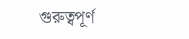গুরুত্বপূর্ণ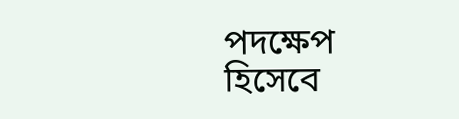পদক্ষেপ হিসেবে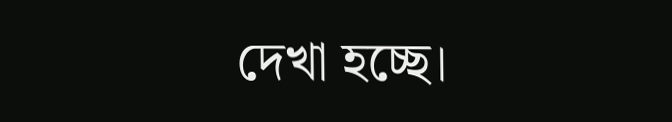দেখা হচ্ছে।